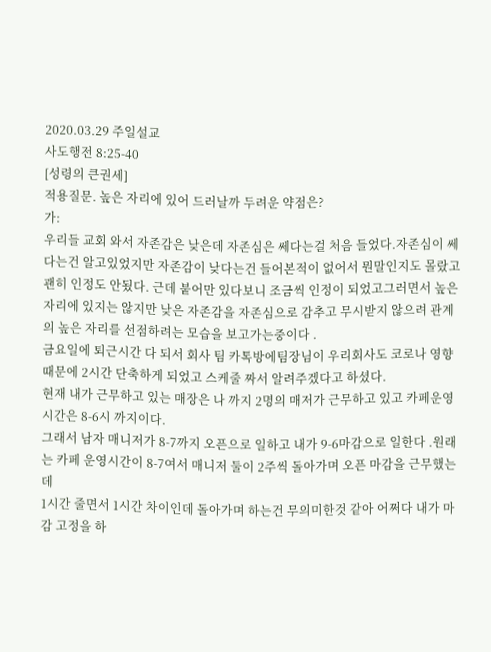2020.03.29 주일설교
사도행전 8:25-40
[성령의 큰권세]
적용질문. 높은 자리에 있어 드러날까 두려운 약점은?
가:
우리들 교회 와서 자존감은 낮은데 자존심은 쎄다는걸 처음 들었다.자존심이 쎄다는건 알고있었지만 자존감이 낮다는건 들어본적이 없어서 뭔말인지도 몰랐고 괜히 인정도 안됬다. 근데 붙어만 있다보니 조금씩 인정이 되었고그러면서 높은자리에 있지는 않지만 낮은 자존감을 자존심으로 감추고 무시받지 않으려 관계의 높은 자리를 선점하려는 모습을 보고가는중이다 .
금요일에 퇴근시간 다 되서 회사 팀 카톡방에팀장님이 우리회사도 코로나 영향 때문에 2시간 단축하게 되었고 스케줄 짜서 알려주겠다고 하셨다.
현재 내가 근무하고 있는 매장은 나 까지 2명의 매저가 근무하고 있고 카페운영 시간은 8-6시 까지이다.
그래서 남자 매니저가 8-7까지 오픈으로 일하고 내가 9-6마감으로 일한다 .원래는 카페 운영시간이 8-7여서 매니저 둘이 2주씩 돌아가며 오픈 마감을 근무했는데
1시간 줄면서 1시간 차이인데 돌아가며 하는건 무의미한것 같아 어쩌다 내가 마감 고정을 하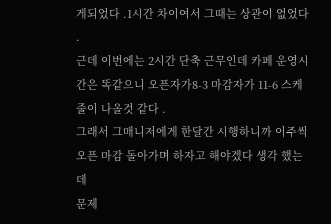게되었다 .1시간 차이여서 그때는 상관이 없었다 .
근데 이번에는 2시간 단축 근무인데 카페 운영시간은 똑같으니 오픈자가8-3 마감자가 11-6 스케줄이 나올것 같다 .
그래서 그매니저에게 한달간 시행하니까 이주씩 오픈 마감 돌아가며 하자고 해야겠다 생각 했는데
문제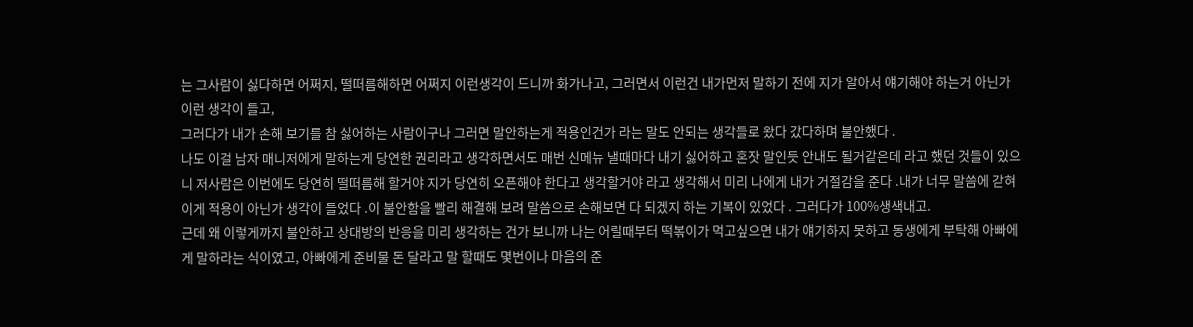는 그사람이 싫다하면 어쩌지, 떨떠름해하면 어쩌지 이런생각이 드니까 화가나고, 그러면서 이런건 내가먼저 말하기 전에 지가 알아서 얘기해야 하는거 아닌가 이런 생각이 들고,
그러다가 내가 손해 보기를 참 싫어하는 사람이구나 그러면 말안하는게 적용인건가 라는 말도 안되는 생각들로 왔다 갔다하며 불안했다 .
나도 이걸 남자 매니저에게 말하는게 당연한 권리라고 생각하면서도 매번 신메뉴 낼때마다 내기 싫어하고 혼잣 말인듯 안내도 될거같은데 라고 했던 것들이 있으니 저사람은 이번에도 당연히 떨떠름해 할거야 지가 당연히 오픈해야 한다고 생각할거야 라고 생각해서 미리 나에게 내가 거절감을 준다 .내가 너무 말씀에 갇혀 이게 적용이 아닌가 생각이 들었다 .이 불안함을 빨리 해결해 보려 말씀으로 손해보면 다 되겠지 하는 기복이 있었다 . 그러다가 100%생색내고.
근데 왜 이렇게까지 불안하고 상대방의 반응을 미리 생각하는 건가 보니까 나는 어릴때부터 떡볶이가 먹고싶으면 내가 얘기하지 못하고 동생에게 부탁해 아빠에게 말하라는 식이였고, 아빠에게 준비물 돈 달라고 말 할때도 몇번이나 마음의 준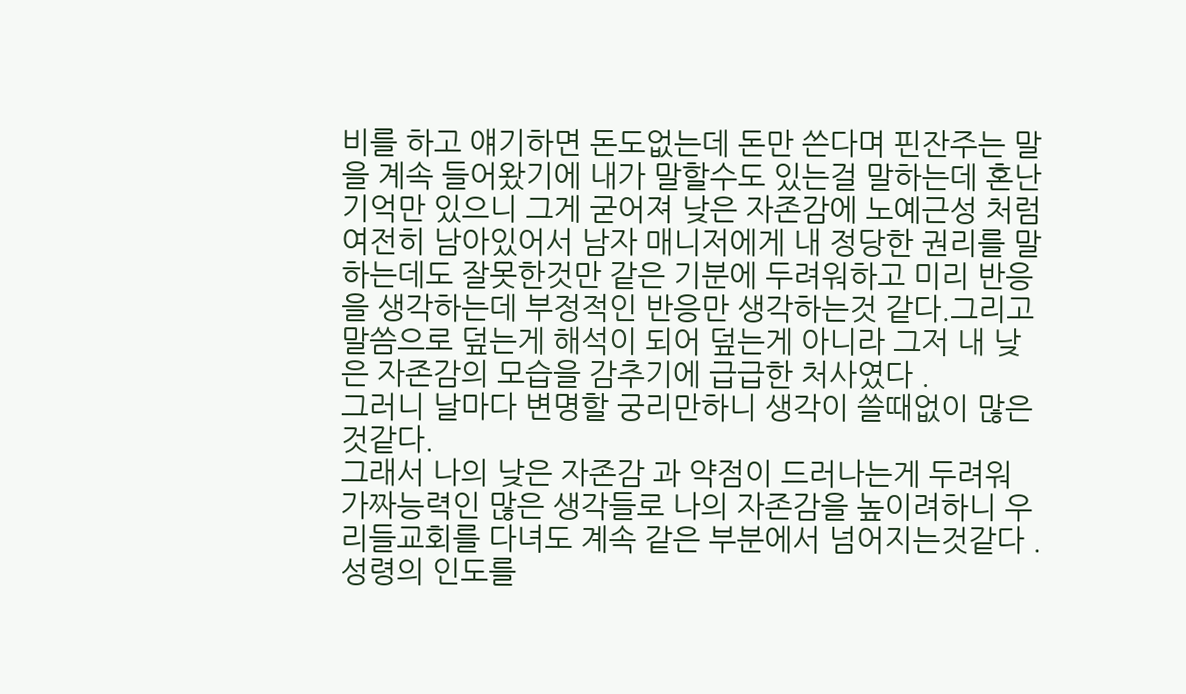비를 하고 얘기하면 돈도없는데 돈만 쓴다며 핀잔주는 말을 계속 들어왔기에 내가 말할수도 있는걸 말하는데 혼난 기억만 있으니 그게 굳어져 낮은 자존감에 노예근성 처럼 여전히 남아있어서 남자 매니저에게 내 정당한 권리를 말하는데도 잘못한것만 같은 기분에 두려워하고 미리 반응을 생각하는데 부정적인 반응만 생각하는것 같다.그리고 말씀으로 덮는게 해석이 되어 덮는게 아니라 그저 내 낮은 자존감의 모습을 감추기에 급급한 처사였다 .
그러니 날마다 변명할 궁리만하니 생각이 쓸때없이 많은것같다.
그래서 나의 낮은 자존감 과 약점이 드러나는게 두려워 가짜능력인 많은 생각들로 나의 자존감을 높이려하니 우리들교회를 다녀도 계속 같은 부분에서 넘어지는것같다 .
성령의 인도를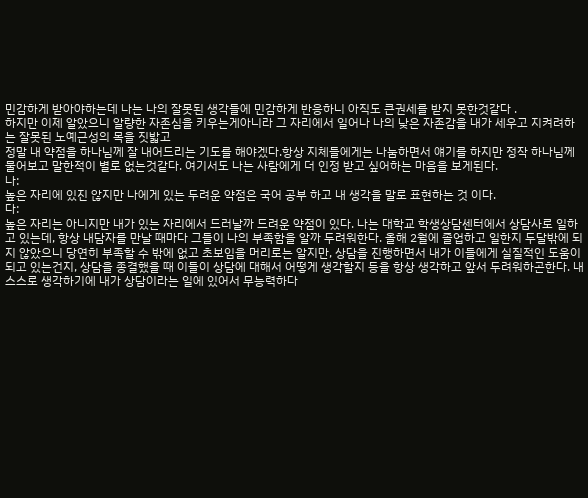민감하게 받아야하는데 나는 나의 잘못된 생각들에 민감하게 반응하니 아직도 큰권세를 받지 못한것같다 .
하지만 이제 알았으니 알량한 자존심을 키우는게아니라 그 자리에서 일어나 나의 낮은 자존감을 내가 세우고 지켜려하는 잘못된 노예근성의 목을 짓밟고
정말 내 약점을 하나님께 잘 내어드리는 기도를 해야겠다.항상 지체들에게는 나눔하면서 얘기를 하지만 정작 하나님께 물어보고 말한적이 별로 없는것같다. 여기서도 나는 사람에게 더 인정 받고 싶어하는 마음을 보게된다.
나:
높은 자리에 있진 않지만 나에게 있는 두려운 약점은 국어 공부 하고 내 생각을 말로 표현하는 것 이다.
다:
높은 자리는 아니지만 내가 있는 자리에서 드러날까 드려운 약점이 있다. 나는 대학교 학생상담센터에서 상담사로 일하고 있는데, 항상 내담자를 만날 때마다 그들이 나의 부족함을 알까 두려워한다. 올해 2월에 졸업하고 일한지 두달밖에 되지 않았으니 당연히 부족할 수 밖에 없고 초보임을 머리로는 알지만, 상담을 진행하면서 내가 이들에게 실질적인 도움이 되고 있는건지, 상담을 종결했을 때 이들이 상담에 대해서 어떻게 생각할지 등을 항상 생각하고 앞서 두려워하곤한다. 내 스스로 생각하기에 내가 상담이라는 일에 있어서 무능력하다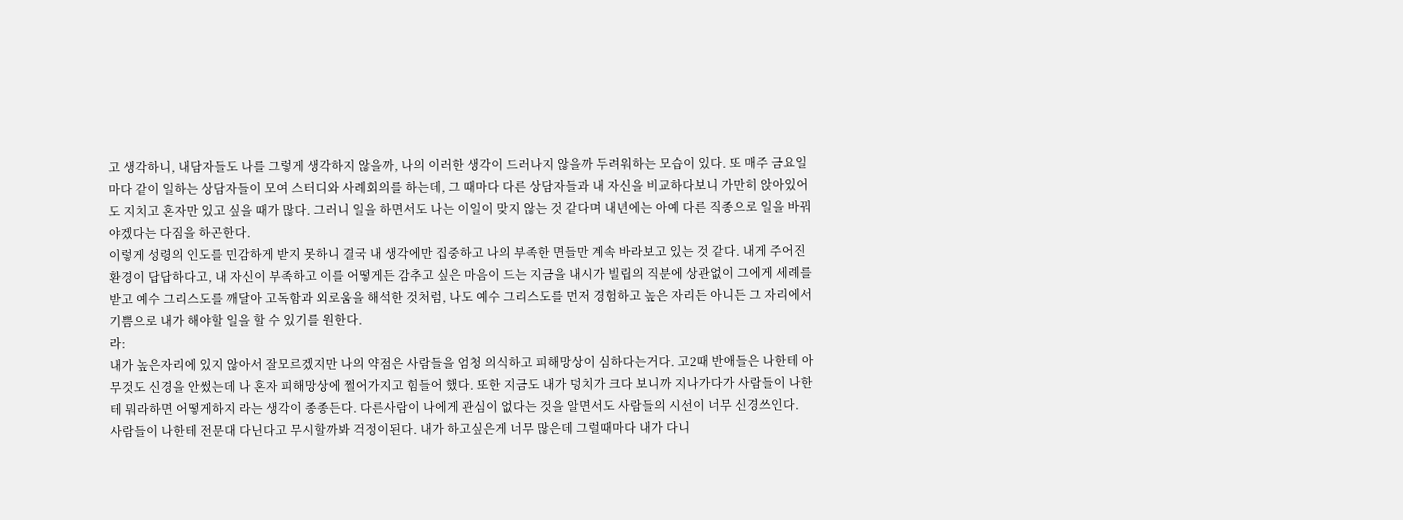고 생각하니, 내담자들도 나를 그렇게 생각하지 않을까, 나의 이러한 생각이 드러나지 않을까 두려워하는 모습이 있다. 또 매주 금요일마다 같이 일하는 상담자들이 모여 스터디와 사례회의를 하는데, 그 때마다 다른 상담자들과 내 자신을 비교하다보니 가만히 앉아있어도 지치고 혼자만 있고 싶을 때가 많다. 그러니 일을 하면서도 나는 이일이 맞지 않는 것 같다며 내년에는 아예 다른 직종으로 일을 바꿔야겠다는 다짐을 하곤한다.
이렇게 성령의 인도를 민감하게 받지 못하니 결국 내 생각에만 집중하고 나의 부족한 면들만 계속 바라보고 있는 것 같다. 내게 주어진 환경이 답답하다고, 내 자신이 부족하고 이를 어떻게든 감추고 싶은 마음이 드는 지금을 내시가 빌립의 직분에 상관없이 그에게 세례를 받고 예수 그리스도를 깨달아 고독함과 외로움을 해석한 것처럼, 나도 예수 그리스도를 먼저 경험하고 높은 자리든 아니든 그 자리에서 기쁨으로 내가 해야할 일을 할 수 있기를 원한다.
라:
내가 높은자리에 있지 않아서 잘모르겠지만 나의 약점은 사람들을 엄청 의식하고 피해망상이 심하다는거다. 고2때 반애들은 나한테 아무것도 신경을 안썼는데 나 혼자 피해망상에 쩔어가지고 힘들어 했다. 또한 지금도 내가 덩치가 크다 보니까 지나가다가 사람들이 나한테 뭐라하면 어떻게하지 라는 생각이 종종든다. 다른사람이 나에게 관심이 없다는 것을 알면서도 사람들의 시선이 너무 신경쓰인다.
사람들이 나한테 전문대 다닌다고 무시할까봐 걱정이된다. 내가 하고싶은게 너무 많은데 그럴때마다 내가 다니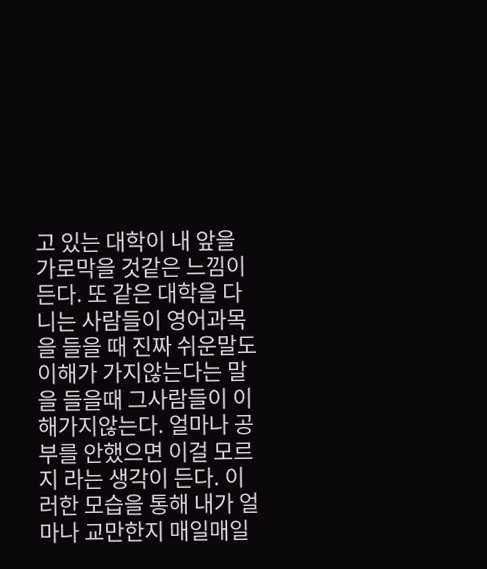고 있는 대학이 내 앞을 가로막을 것같은 느낌이 든다. 또 같은 대학을 다니는 사람들이 영어과목을 들을 때 진짜 쉬운말도 이해가 가지않는다는 말을 들을때 그사람들이 이해가지않는다. 얼마나 공부를 안했으면 이걸 모르지 라는 생각이 든다. 이러한 모습을 통해 내가 얼마나 교만한지 매일매일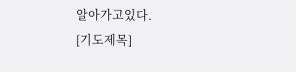알아가고있다.
[기도제목]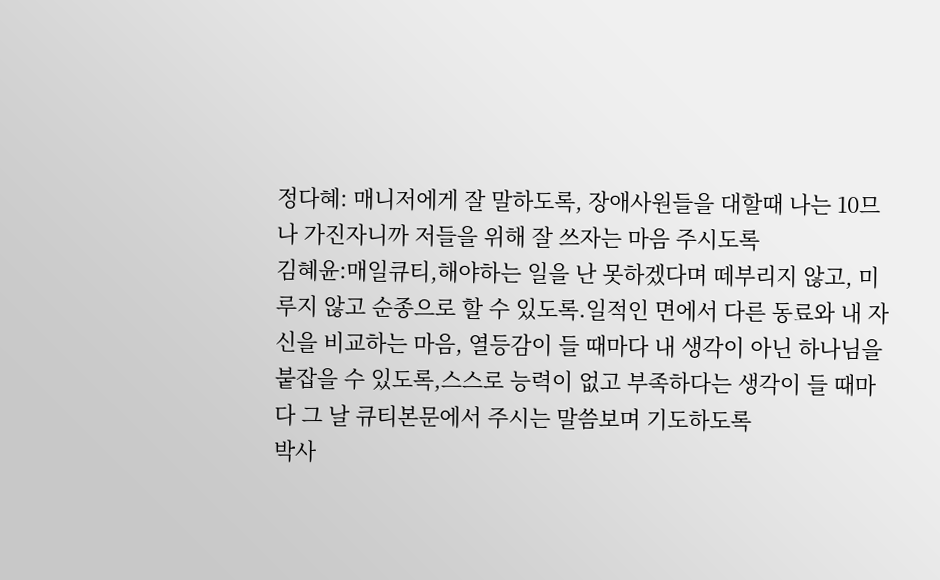정다혜: 매니저에게 잘 말하도록, 장애사원들을 대할때 나는 10므나 가진자니까 저들을 위해 잘 쓰자는 마음 주시도록
김혜윤:매일큐티,해야하는 일을 난 못하겠다며 떼부리지 않고, 미루지 않고 순종으로 할 수 있도록.일적인 면에서 다른 동료와 내 자신을 비교하는 마음, 열등감이 들 때마다 내 생각이 아닌 하나님을 붙잡을 수 있도록,스스로 능력이 없고 부족하다는 생각이 들 때마다 그 날 큐티본문에서 주시는 말씀보며 기도하도록
박사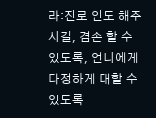라:진로 인도 해주시길, 겸손 할 수 있도록, 언니에게 다정하게 대할 수 있도록